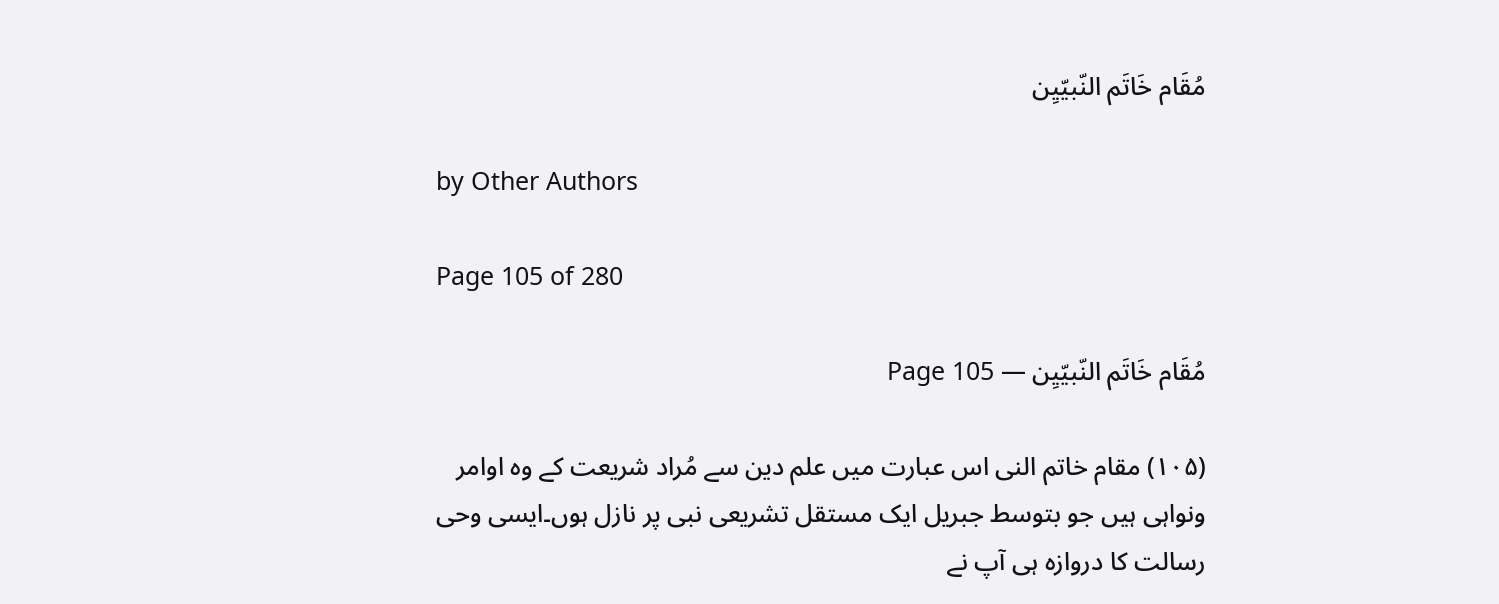مُقَام خَاتَم النّبیّیِن

by Other Authors

Page 105 of 280

مُقَام خَاتَم النّبیّیِن — Page 105

(۱۰۵) مقام خاتم النی اس عبارت میں علم دین سے مُراد شریعت کے وہ اوامر ونواہی ہیں جو بتوسط جبریل ایک مستقل تشریعی نبی پر نازل ہوں۔ایسی وحی رسالت کا دروازہ ہی آپ نے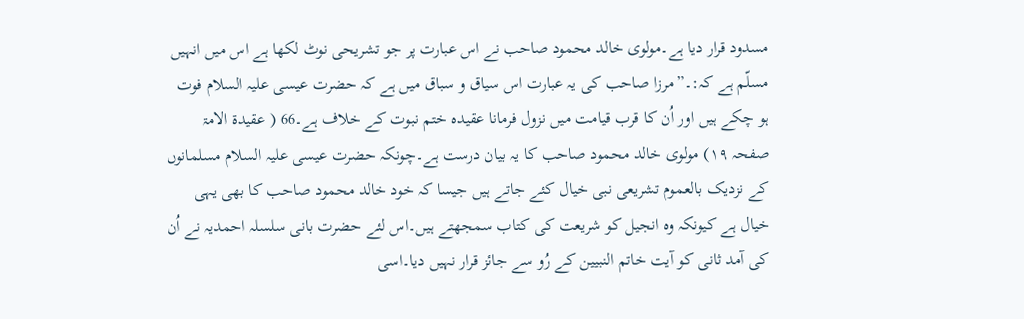مسدود قرار دیا ہے۔مولوی خالد محمود صاحب نے اس عبارت پر جو تشریحی نوٹ لکھا ہے اس میں انہیں مسلّم ہے کہ:۔”مرزا صاحب کی یہ عبارت اس سیاق و سباق میں ہے کہ حضرت عیسی علیہ السلام فوت ہو چکے ہیں اور اُن کا قرب قیامت میں نزول فرمانا عقیدہ ختم نبوت کے خلاف ہے۔66 ( عقيدة الامۃ صفحہ ۱۹) مولوی خالد محمود صاحب کا یہ بیان درست ہے۔چونکہ حضرت عیسی علیہ السلام مسلمانوں کے نزدیک بالعموم تشریعی نبی خیال کئے جاتے ہیں جیسا کہ خود خالد محمود صاحب کا بھی یہی خیال ہے کیونکہ وہ انجیل کو شریعت کی کتاب سمجھتے ہیں۔اس لئے حضرت بانی سلسلہ احمدیہ نے اُن کی آمد ثانی کو آیت خاتم النبیین کے رُو سے جائز قرار نہیں دیا۔اسی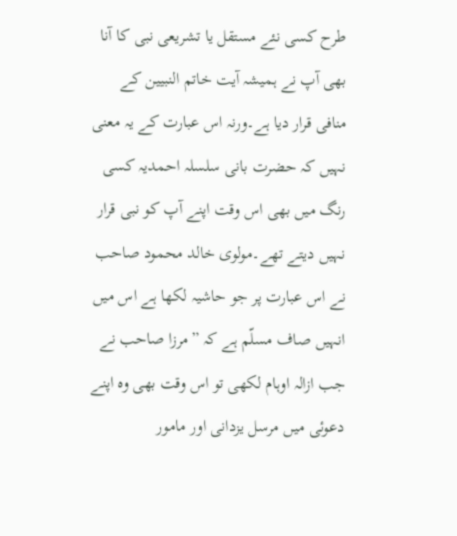طرح کسی نئے مستقل یا تشریعی نبی کا آنا بھی آپ نے ہمیشہ آیت خاتم النبیین کے منافی قرار دیا ہے۔ورنہ اس عبارت کے یہ معنی نہیں کہ حضرت بانی سلسلہ احمدیہ کسی رنگ میں بھی اس وقت اپنے آپ کو نبی قرار نہیں دیتے تھے۔مولوی خالد محمود صاحب نے اس عبارت پر جو حاشیہ لکھا ہے اس میں انہیں صاف مسلّم ہے کہ ”مرزا صاحب نے جب ازالہ اوہام لکھی تو اس وقت بھی وہ اپنے دعوئی میں مرسل یزدانی اور مامور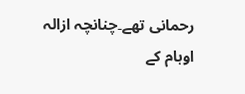رحمانی تھے۔چنانچہ ازالہ اوہام کے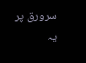سرورق پر یہ